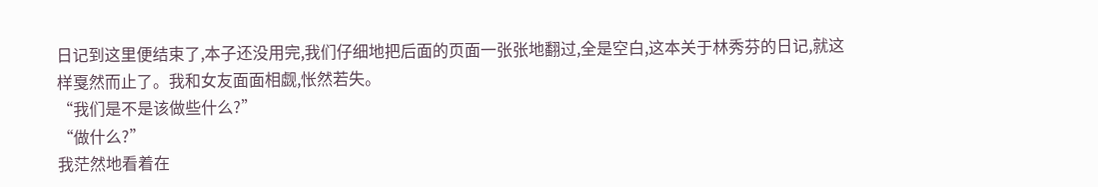日记到这里便结束了,本子还没用完,我们仔细地把后面的页面一张张地翻过,全是空白,这本关于林秀芬的日记,就这样戛然而止了。我和女友面面相觑,怅然若失。
“我们是不是该做些什么?”
“做什么?”
我茫然地看着在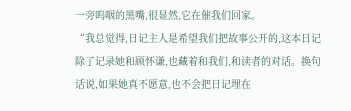一旁呜咽的黑嘴,很显然,它在催我们回家。
“我总觉得,日记主人是希望我们把故事公开的,这本日记除了记录她和顾怀谦,也藏着和我们,和读者的对话。换句话说,如果她真不愿意,也不会把日记埋在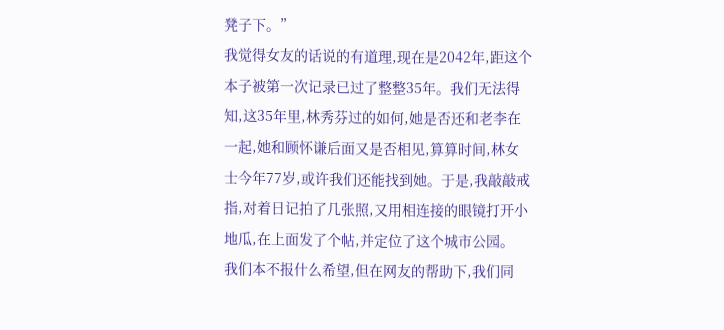凳子下。”
我觉得女友的话说的有道理,现在是2042年,距这个本子被第一次记录已过了整整35年。我们无法得知,这35年里,林秀芬过的如何,她是否还和老李在一起,她和顾怀谦后面又是否相见,算算时间,林女士今年77岁,或许我们还能找到她。于是,我敲敲戒指,对着日记拍了几张照,又用相连接的眼镜打开小地瓜,在上面发了个帖,并定位了这个城市公园。
我们本不报什么希望,但在网友的帮助下,我们同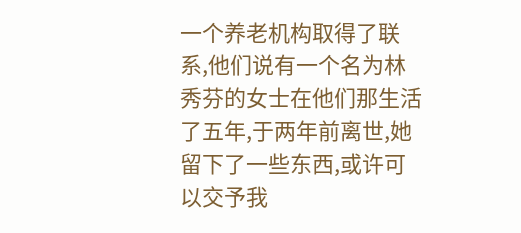一个养老机构取得了联系,他们说有一个名为林秀芬的女士在他们那生活了五年,于两年前离世,她留下了一些东西,或许可以交予我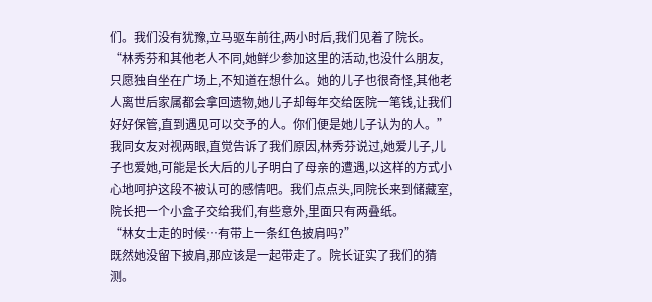们。我们没有犹豫,立马驱车前往,两小时后,我们见着了院长。
“林秀芬和其他老人不同,她鲜少参加这里的活动,也没什么朋友,只愿独自坐在广场上,不知道在想什么。她的儿子也很奇怪,其他老人离世后家属都会拿回遗物,她儿子却每年交给医院一笔钱,让我们好好保管,直到遇见可以交予的人。你们便是她儿子认为的人。”
我同女友对视两眼,直觉告诉了我们原因,林秀芬说过,她爱儿子,儿子也爱她,可能是长大后的儿子明白了母亲的遭遇,以这样的方式小心地呵护这段不被认可的感情吧。我们点点头,同院长来到储藏室,院长把一个小盒子交给我们,有些意外,里面只有两叠纸。
“林女士走的时候…有带上一条红色披肩吗?”
既然她没留下披肩,那应该是一起带走了。院长证实了我们的猜测。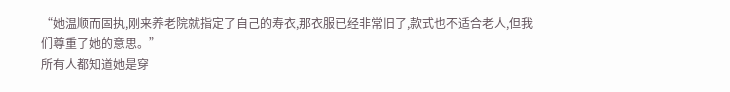“她温顺而固执,刚来养老院就指定了自己的寿衣,那衣服已经非常旧了,款式也不适合老人,但我们尊重了她的意思。”
所有人都知道她是穿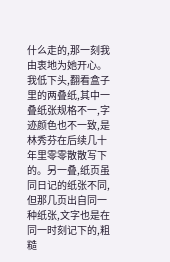什么走的,那一刻我由衷地为她开心。我低下头,翻看盒子里的两叠纸,其中一叠纸张规格不一,字迹颜色也不一致,是林秀芬在后续几十年里零零散散写下的。另一叠,纸页虽同日记的纸张不同,但那几页出自同一种纸张,文字也是在同一时刻记下的,粗糙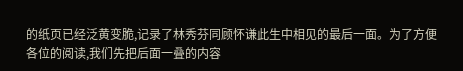的纸页已经泛黄变脆,记录了林秀芬同顾怀谦此生中相见的最后一面。为了方便各位的阅读,我们先把后面一叠的内容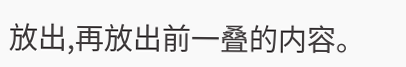放出,再放出前一叠的内容。